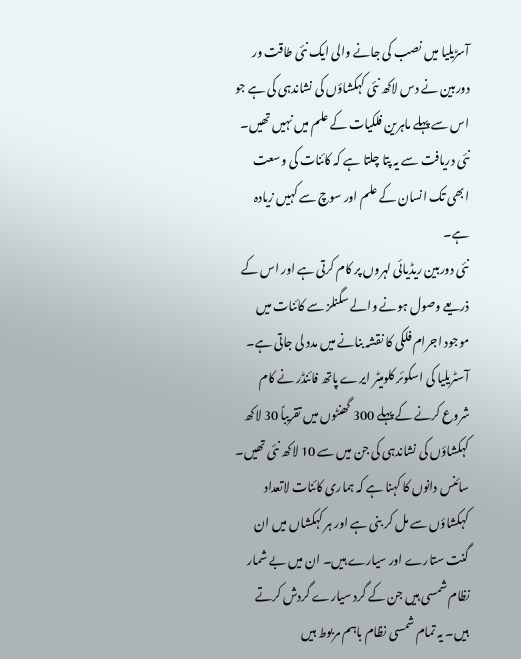آسڑیلیا میں نصب کی جانے والی ایک نئی طاقت ور دوربین نے دس لاکھ نئی کہکشاؤں کی نشاندہی کی ہے جو اس سے پہلے ماہرین فلکیات کے علم میں نہیں تھیں۔ نئی دریافت سے یہ پتا چلتا ہے کہ کائنات کی وسعت ابھی تک انسان کے علم اور سوچ سے کہیں زیادہ ہے۔
نئی دوربین ریڈیائی لہروں پر کام کرتی ہے اور اس کے ذریعے وصول ہونے والے سگنلز سے کائنات میں موجود اجرام فلکی کا نقشہ بنانے میں مدد لی جاتی ہے۔
آسٹریلیا کی اسکوئر کلومیٹر ایرے پاتھ فائنڈر نے کام شروع کرنے کے پہلے 300 گھنٹوں میں تقریباً 30 لاکھ کہکشاؤں کی نشاندہی کی جن میں سے 10 لاکھ نئی تھیں۔
سائنس دانوں کا کہنا ہے کہ ہماری کائنات لاتعداد کہکشاؤں سے مل کر بنی ہے اور ہر کہکشاں میں ان گنت ستارے اور سیارے ہیں۔ ان میں بے شمار نظام شمسی ہیں جن کے گرد سیارے گردش کرتے ہیں۔ یہ تمام شمسی نظام باہم مربوط ہیں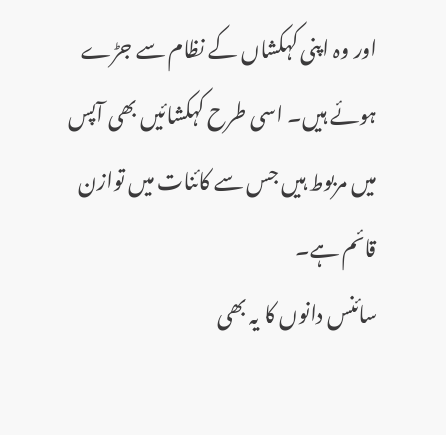اور وہ اپنی کہکشاں کے نظام سے جڑے ہوئے ہیں۔ اسی طرح کہکشائیں بھی آپس میں مربوط ہیں جس سے کائنات میں توازن قائم ہے۔
سائنس دانوں کا یہ بھی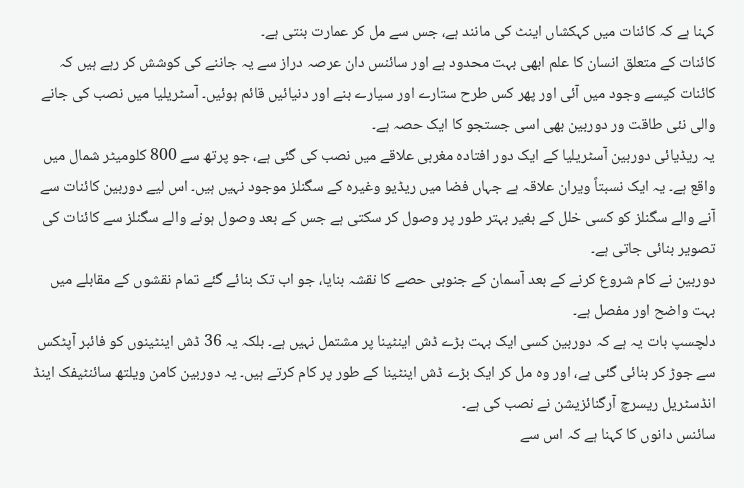کہنا ہے کہ کائنات میں کہکشاں اینٹ کی مانند ہے، جس سے مل کر عمارت بنتی ہے۔
کائنات کے متعلق انسان کا علم ابھی بہت محدود ہے اور سائنس دان عرصہ دراز سے یہ جاننے کی کوشش کر رہے ہیں کہ کائنات کیسے وجود میں آئی اور پھر کس طرح ستارے اور سیارے بنے اور دنیائیں قائم ہوئیں۔ آسٹریلیا میں نصب کی جانے والی نئی طاقت ور دوربین بھی اسی جستجو کا ایک حصہ ہے۔
یہ ریڈیائی دوربین آسٹریلیا کے ایک دور افتادہ مغربی علاقے میں نصب کی گئی ہے، جو پرتھ سے 800 کلومیٹر شمال میں واقع ہے۔ یہ ایک نسبتاً ویران علاقہ ہے جہاں فضا میں ریڈیو وغیرہ کے سگنلز موجود نہیں ہیں۔ اس لیے دوربین کائنات سے آنے والے سگنلز کو کسی خلل کے بغیر بہتر طور پر وصول کر سکتی ہے جس کے بعد وصول ہونے والے سگنلز سے کائنات کی تصویر بنائی جاتی ہے۔
دوربین نے کام شروع کرنے کے بعد آسمان کے جنوبی حصے کا نقشہ بنایا، جو اب تک بنائے گئے تمام نقشوں کے مقابلے میں بہت واضح اور مفصل ہے۔
دلچسپ بات یہ ہے کہ دوربین کسی ایک بہت بڑے ڈش اینٹینا پر مشتمل نہیں ہے۔ بلکہ یہ 36 ڈش اینٹینوں کو فائبر آپٹکس سے جوڑ کر بنائی گئی ہے، اور وہ مل کر ایک بڑے ڈش اینٹینا کے طور پر کام کرتے ہیں۔ یہ دوربین کامن ویلتھ سائنٹیفک اینڈ انڈسٹریل ریسرچ آرگنائزیشن نے نصب کی ہے۔
سائنس دانوں کا کہنا ہے کہ اس سے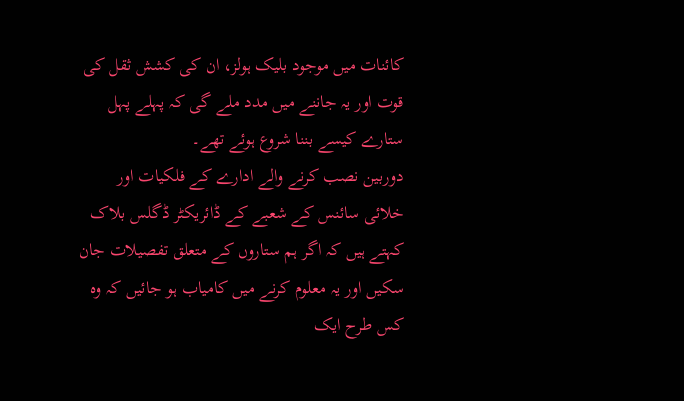کائنات میں موجود بلیک ہولز، ان کی کشش ثقل کی قوت اور یہ جاننے میں مدد ملے گی کہ پہلے پہل ستارے کیسے بننا شروع ہوئے تھے۔
دوربین نصب کرنے والے ادارے کے فلکیات اور خلائی سائنس کے شعبے کے ڈائریکٹر ڈگلس بلاک کہتے ہیں کہ اگر ہم ستاروں کے متعلق تفصیلات جان سکیں اور یہ معلوم کرنے میں کامیاب ہو جائیں کہ وہ کس طرح ایک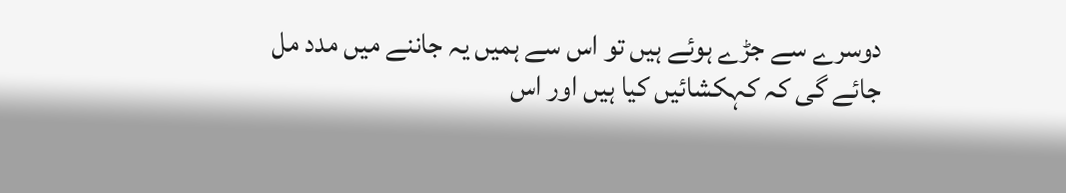دوسرے سے جڑے ہوئے ہیں تو اس سے ہمیں یہ جاننے میں مدد مل جائے گی کہ کہکشائیں کیا ہیں اور اس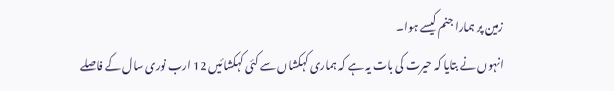زمین پر ہمارا جنم کیسے ہوا۔
انہوں نے بتایا کہ حیرت کی بات یہ ہے کہ ہماری کہکشاں سے کئی کہکشائیں 12 ارب نوری سال کے فاصلے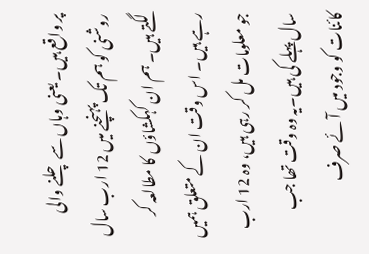پر واقع ہیں۔ یعنی وہاں سے چلنے والی روشنی کو ہم تک پہنچنے میں 12 ارب سال لگتے ہیں۔ ہم ان کہکشاؤں کا مطالعہ کر رہے ہیں۔ اس وقت ان کے متعلق ہمیں جو معلومات مل کر رہی ہیں، وہ 12 ارب سال پہلے کی ہیں۔یہ وہ وقت تھا جب کائنات کو وجود میں آئے صرف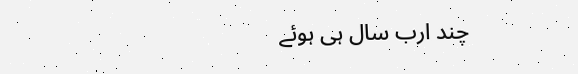چند ارب سال ہی ہوئے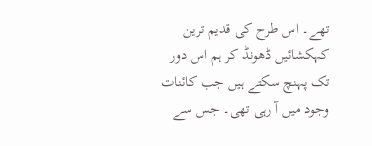تھے۔ اس طرح کی قدیم ترین کہکشائیں ڈھونڈ کر ہم اس دور تک پہنچ سکتے ہیں جب کائنات وجود میں آ رہی تھی۔ جس سے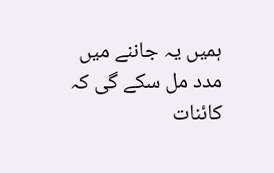ہمیں یہ جاننے میں مدد مل سکے گی کہ کائنات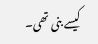کیسے بنی تھی۔